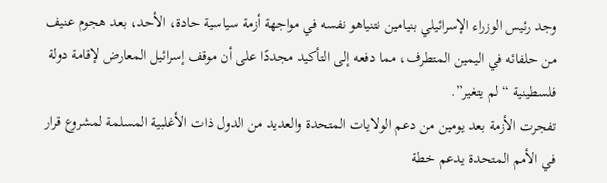وجد رئيس الوزراء الإسرائيلي بنيامين نتنياهو نفسه في مواجهة أزمة سياسية حادة، الأحد، بعد هجوم عنيف من حلفائه في اليمين المتطرف، مما دفعه إلى التأكيد مجددًا على أن موقف إسرائيل المعارض لإقامة دولة فلسطينية “لم يتغير”.
تفجرت الأزمة بعد يومين من دعم الولايات المتحدة والعديد من الدول ذات الأغلبية المسلمة لمشروع قرار في الأمم المتحدة يدعم خطة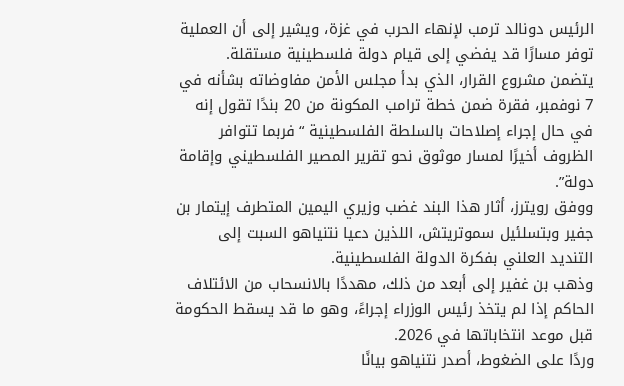الرئيس دونالد ترمب لإنهاء الحرب في غزة، ويشير إلى أن العملية توفر مسارًا قد يفضي إلى قيام دولة فلسطينية مستقلة.
يتضمن مشروع القرار، الذي بدأ مجلس الأمن مفاوضاته بشأنه في 7 نوفمبر، فقرة ضمن خطة ترامب المكونة من 20 بندًا تقول إنه في حال إجراء إصلاحات بالسلطة الفلسطينية “فربما تتوافر الظروف أخيرًا لمسار موثوق نحو تقرير المصير الفلسطيني وإقامة دولة”.
ووفق رويترز، أثار هذا البند غضب وزيري اليمين المتطرف إيتمار بن جفير وبتسلئيل سموتريتش، اللذين دعيا نتنياهو السبت إلى التنديد العلني بفكرة الدولة الفلسطينية.
وذهب بن غفير إلى أبعد من ذلك، مهددًا بالانسحاب من الائتلاف الحاكم إذا لم يتخذ رئيس الوزراء إجراءً، وهو ما قد يسقط الحكومة قبل موعد انتخاباتها في 2026.
وردًا على الضغوط، أصدر نتنياهو بيانًا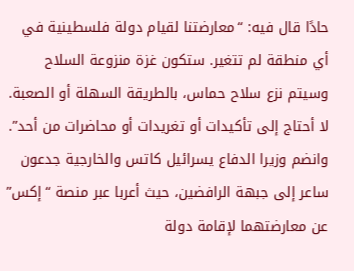حادًا قال فيه: “معارضتنا لقيام دولة فلسطينية في أي منطقة لم تتغير. ستكون غزة منزوعة السلاح وسيتم نزع سلاح حماس، بالطريقة السهلة أو الصعبة. لا أحتاج إلى تأكيدات أو تغريدات أو محاضرات من أحد”.
وانضم وزيرا الدفاع يسرائيل كاتس والخارجية جدعون ساعر إلى جبهة الرافضين، حيث أعربا عبر منصة “إكس” عن معارضتهما لإقامة دولة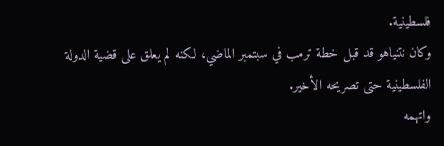فلسطينية.
وكان نتنياهو قد قبل خطة ترمب في سبتمبر الماضي، لكنه لم يعلق على قضية الدولة الفلسطينية حتى تصريحه الأخير.
واتهمه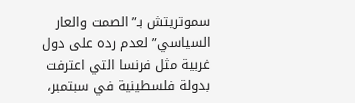سموتريتش بـ”الصمت والعار السياسي” لعدم رده على دول غربية مثل فرنسا التي اعترفت بدولة فلسطينية في سبتمبر،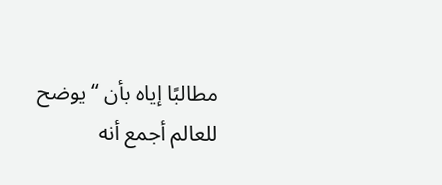مطالبًا إياه بأن “يوضح للعالم أجمع أنه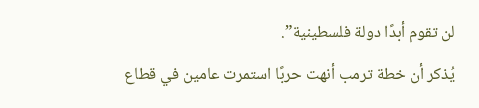لن تقوم أبدًا دولة فلسطينية”.
يُذكر أن خطة ترمب أنهت حربًا استمرت عامين في قطاع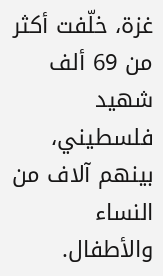غزة، خلّفت أكثر من 69 ألف شهيد فلسطيني، بينهم آلاف من النساء والأطفال.